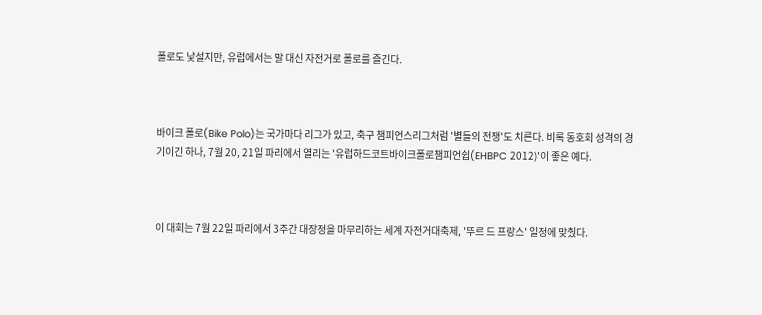폴로도 낯설지만, 유럽에서는 말 대신 자전거로 폴로를 즐긴다.



바이크 폴로(Bike Polo)는 국가마다 리그가 있고, 축구 챔피언스리그처럼 '별들의 전쟁'도 치른다. 비록 동호회 성격의 경기이긴 하나, 7월 20, 21일 파리에서 열리는 '유럽하드코트바이크폴로챔피언쉽(EHBPC 2012)'이 좋은 예다.



이 대회는 7월 22일 파리에서 3주간 대장정을 마무리하는 세계 자전거대축제, '뚜르 드 프랑스' 일정에 맞췄다.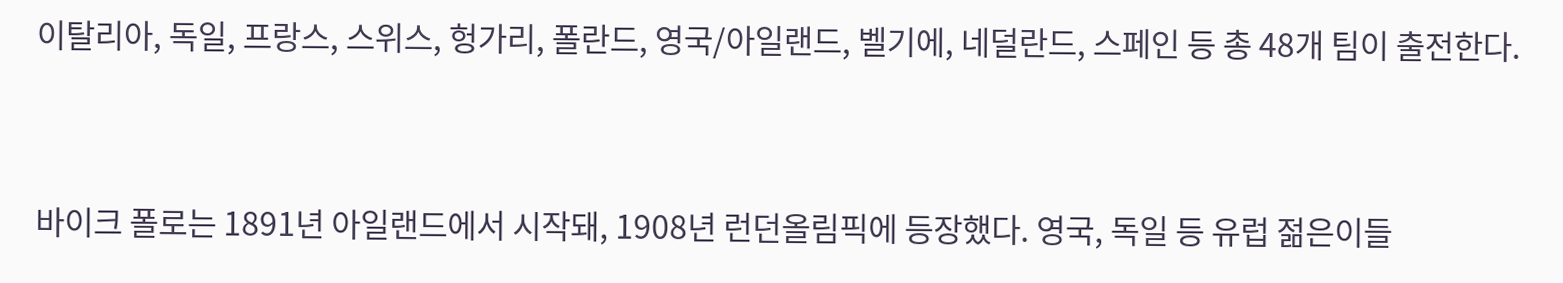이탈리아, 독일, 프랑스, 스위스, 헝가리, 폴란드, 영국/아일랜드, 벨기에, 네덜란드, 스페인 등 총 48개 팀이 출전한다.



바이크 폴로는 1891년 아일랜드에서 시작돼, 1908년 런던올림픽에 등장했다. 영국, 독일 등 유럽 젊은이들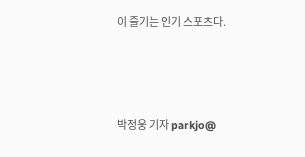이 즐기는 인기 스포츠다.





박정웅 기자 parkjo@